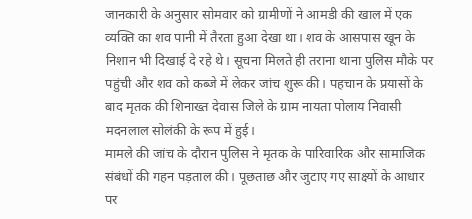जानकारी के अनुसार सोमवार को ग्रामीणों ने आमडी की खाल में एक व्यक्ति का शव पानी में तैरता हुआ देखा था। शव के आसपास खून के निशान भी दिखाई दे रहे थे। सूचना मिलते ही तराना थाना पुलिस मौके पर पहुंची और शव को कब्जे में लेकर जांच शुरू की। पहचान के प्रयासों के बाद मृतक की शिनाख्त देवास जिले के ग्राम नायता पोलाय निवासी मदनलाल सोलंकी के रूप में हुई।
मामले की जांच के दौरान पुलिस ने मृतक के पारिवारिक और सामाजिक संबंधों की गहन पड़ताल की। पूछताछ और जुटाए गए साक्ष्यों के आधार पर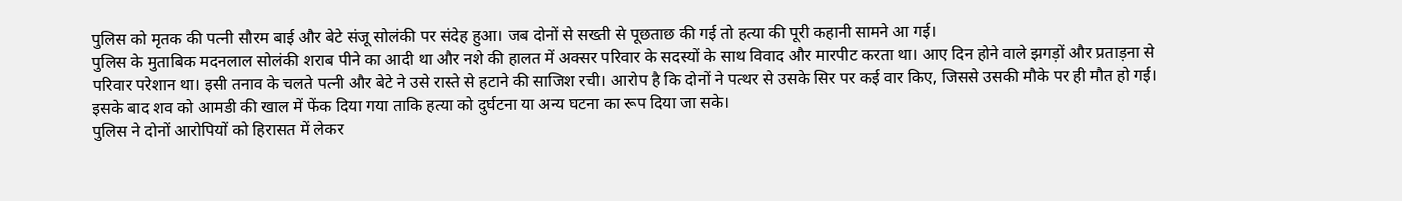पुलिस को मृतक की पत्नी सौरम बाई और बेटे संजू सोलंकी पर संदेह हुआ। जब दोनों से सख्ती से पूछताछ की गई तो हत्या की पूरी कहानी सामने आ गई।
पुलिस के मुताबिक मदनलाल सोलंकी शराब पीने का आदी था और नशे की हालत में अक्सर परिवार के सदस्यों के साथ विवाद और मारपीट करता था। आए दिन होने वाले झगड़ों और प्रताड़ना से परिवार परेशान था। इसी तनाव के चलते पत्नी और बेटे ने उसे रास्ते से हटाने की साजिश रची। आरोप है कि दोनों ने पत्थर से उसके सिर पर कई वार किए, जिससे उसकी मौके पर ही मौत हो गई। इसके बाद शव को आमडी की खाल में फेंक दिया गया ताकि हत्या को दुर्घटना या अन्य घटना का रूप दिया जा सके।
पुलिस ने दोनों आरोपियों को हिरासत में लेकर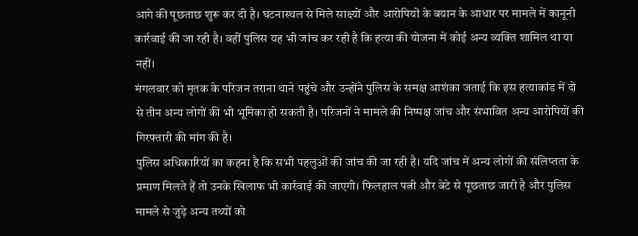आगे की पूछताछ शुरू कर दी है। घटनास्थल से मिले साक्ष्यों और आरोपियों के बयान के आधार पर मामले में कानूनी कार्रवाई की जा रही है। वहीं पुलिस यह भी जांच कर रही है कि हत्या की योजना में कोई अन्य व्यक्ति शामिल था या नहीं।
मंगलवार को मृतक के परिजन तराना थाने पहुंचे और उन्होंने पुलिस के समक्ष आशंका जताई कि इस हत्याकांड में दो से तीन अन्य लोगों की भी भूमिका हो सकती है। परिजनों ने मामले की निष्पक्ष जांच और संभावित अन्य आरोपियों की गिरफ्तारी की मांग की है।
पुलिस अधिकारियों का कहना है कि सभी पहलुओं की जांच की जा रही है। यदि जांच में अन्य लोगों की संलिप्तता के प्रमाण मिलते हैं तो उनके खिलाफ भी कार्रवाई की जाएगी। फिलहाल पत्नी और बेटे से पूछताछ जारी है और पुलिस मामले से जुड़े अन्य तथ्यों को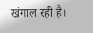खंगाल रही है।